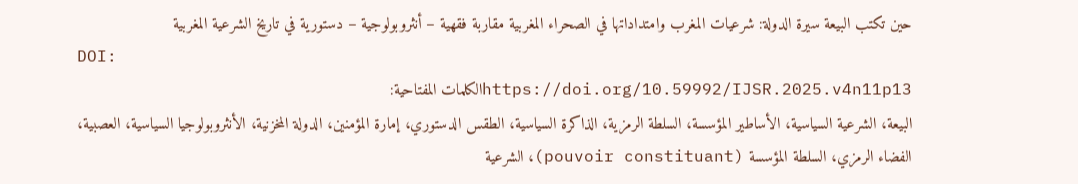حين تكتب البيعة سيرة الدولة: شرعيات المغرب وامتداداتها في الصحراء المغربية مقاربة فقهية – أنثروبولوجية – دستورية في تاريخ الشرعية المغربية
DOI:
https://doi.org/10.59992/IJSR.2025.v4n11p13الكلمات المفتاحية:
البيعة، الشرعية السياسية، الأساطير المؤسسة، السلطة الرمزية، الذاكرة السياسية، الطقس الدستوري، إمارة المؤمنين، الدولة المخزنية، الأنثروبولوجيا السياسية، العصبية، الفضاء الرمزي، السلطة المؤسسة (pouvoir constituant)، الشرعية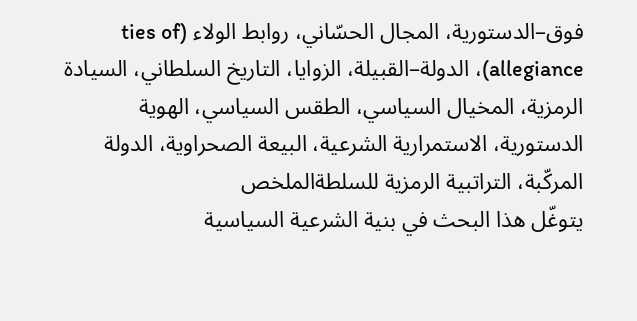فوق–الدستورية، المجال الحسّاني، روابط الولاء (ties of allegiance)، الدولة–القبيلة، الزوايا، التاريخ السلطاني، السيادة الرمزية، المخيال السياسي، الطقس السياسي، الهوية الدستورية، الاستمرارية الشرعية، البيعة الصحراوية، الدولة المركّبة، التراتبية الرمزية للسلطةالملخص
يتوغّل هذا البحث في بنية الشرعية السياسية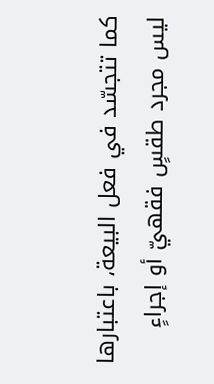كما تتجسّد في فعل البيعة، باعتبارها ليس مجرد طقسٍ فقهيّ أو إجراءٍ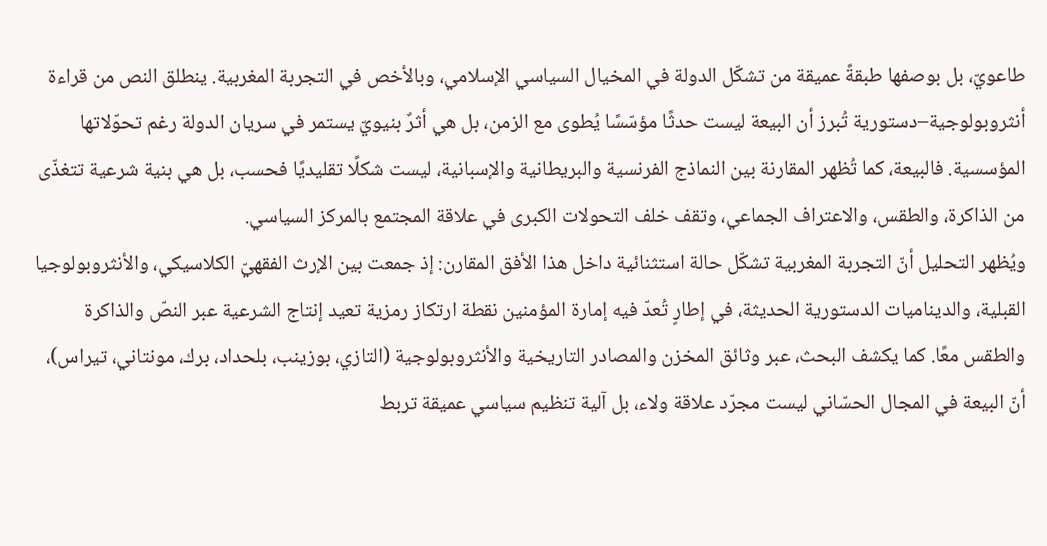طاعويّ، بل بوصفها طبقةً عميقة من تشكّل الدولة في المخيال السياسي الإسلامي، وبالأخص في التجربة المغربية. ينطلق النص من قراءة أنثروبولوجية–دستورية تُبرز أن البيعة ليست حدثًا مؤسّسًا يُطوى مع الزمن، بل هي أثرٌ بنيويّ يستمر في سريان الدولة رغم تحوّلاتها المؤسسية. فالبيعة، كما تُظهر المقارنة بين النماذج الفرنسية والبريطانية والإسبانية، ليست شكلًا تقليديًا فحسب، بل هي بنية شرعية تتغذّى من الذاكرة، والطقس، والاعتراف الجماعي، وتقف خلف التحولات الكبرى في علاقة المجتمع بالمركز السياسي.
ويُظهر التحليل أنّ التجربة المغربية تشكّل حالة استثنائية داخل هذا الأفق المقارن: إذ جمعت بين الإرث الفقهيّ الكلاسيكي، والأنثروبولوجيا القبلية، والديناميات الدستورية الحديثة، في إطارٍ تُعدّ فيه إمارة المؤمنين نقطة ارتكاز رمزية تعيد إنتاج الشرعية عبر النصّ والذاكرة والطقس معًا. كما يكشف البحث، عبر وثائق المخزن والمصادر التاريخية والأنثروبولوجية (التازي، بوزينب، بلحداد، برك، مونتاني، تيراس)، أنّ البيعة في المجال الحسّاني ليست مجرّد علاقة ولاء، بل آلية تنظيم سياسي عميقة تربط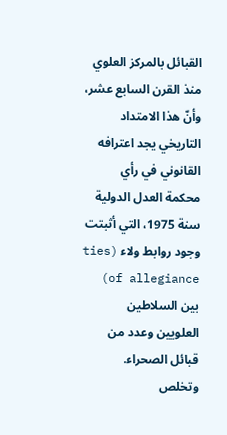القبائل بالمركز العلوي منذ القرن السابع عشر، وأنّ هذا الامتداد التاريخي يجد اعترافه القانوني في رأي محكمة العدل الدولية سنة 1975، التي أثبتت وجود روابط ولاء (ties of allegiance) بين السلاطين العلويين وعدد من قبائل الصحراء.
وتخلص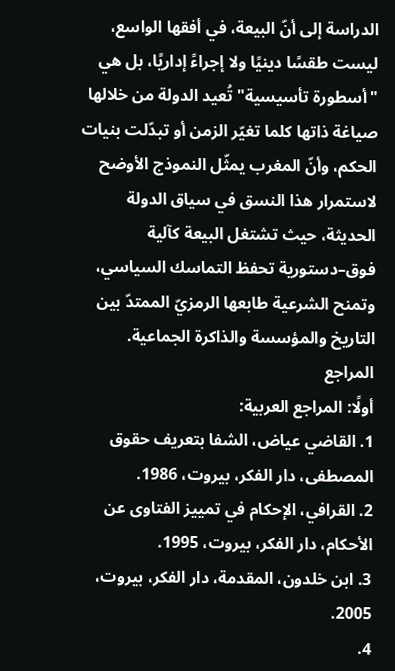الدراسة إلى أنّ البيعة، في أفقها الواسع، ليست طقسًا دينيًا ولا إجراءً إداريًا، بل هي "أسطورة تأسيسية" تُعيد الدولة من خلالها صياغة ذاتها كلما تغيّر الزمن أو تبدّلت بنيات الحكم، وأنّ المغرب يمثّل النموذج الأوضح لاستمرار هذا النسق في سياق الدولة الحديثة، حيث تشتغل البيعة كآلية فوق–دستورية تحفظ التماسك السياسي، وتمنح الشرعية طابعها الرمزيّ الممتدّ بين التاريخ والمؤسسة والذاكرة الجماعية.
المراجع
أولًا: المراجع العربية:
1. القاضي عياض، الشفا بتعريف حقوق المصطفى، دار الفكر، بيروت، 1986.
2. القرافي، الإحكام في تمييز الفتاوى عن الأحكام، دار الفكر، بيروت، 1995.
3. ابن خلدون، المقدمة، دار الفكر، بيروت، 2005.
4.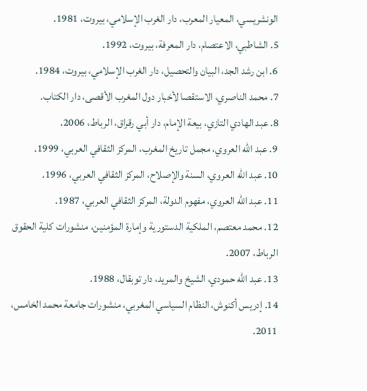الونشريسي، المعيار المعرب، دار الغرب الإسلامي، بيروت، 1981.
5. الشاطبي، الاعتصام، دار المعرفة، بيروت، 1992.
6. ابن رشد الجد، البيان والتحصيل، دار الغرب الإسلامي، بيروت، 1984.
7. محمد الناصري، الاستقصا لأخبار دول المغرب الأقصى، دار الكتاب.
8. عبد الهادي التازي، بيعة الإمام، دار أبي رقراق، الرباط، 2006.
9. عبد الله العروي، مجمل تاريخ المغرب، المركز الثقافي العربي، 1999.
10. عبد الله العروي، السنة والإصلاح، المركز الثقافي العربي، 1996.
11. عبد الله العروي، مفهوم الدولة، المركز الثقافي العربي، 1987.
12. محمد معتصم، الملكية الدستورية وإمارة المؤمنين، منشورات كلية الحقوق الرباط، 2007.
13. عبد الله حمودي، الشيخ والمريد، دار توبقال، 1988.
14. إدريس أكنوش، النظام السياسي المغربي، منشورات جامعة محمد الخامس، 2011.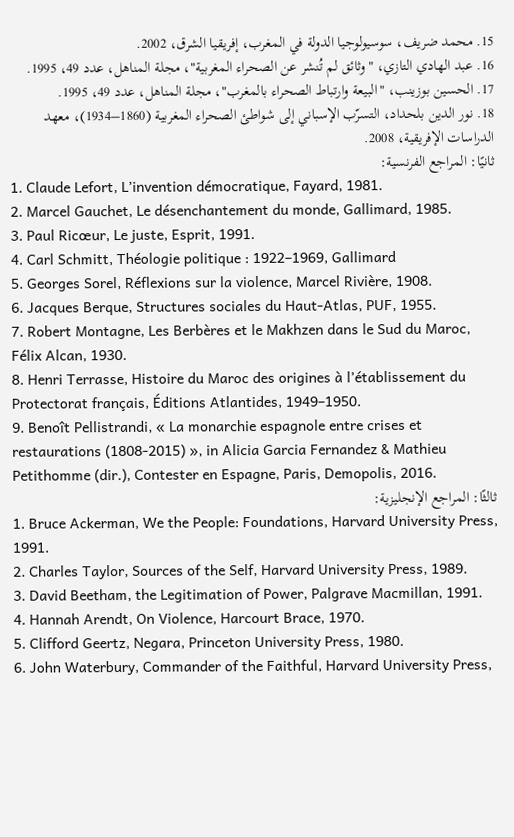15. محمد ضريف، سوسيولوجيا الدولة في المغرب، إفريقيا الشرق، 2002.
16. عبد الهادي التازي، "وثائق لم تُنشر عن الصحراء المغربية"، مجلة المناهل، عدد 49، 1995.
17. الحسين بوزينب، "البيعة وارتباط الصحراء بالمغرب"، مجلة المناهل، عدد 49، 1995.
18. نور الدين بلحداد، التسرّب الإسباني إلى شواطئ الصحراء المغربية (1860–1934)، معهد الدراسات الإفريقية، 2008.
ثانيًا: المراجع الفرنسية:
1. Claude Lefort, L’invention démocratique, Fayard, 1981.
2. Marcel Gauchet, Le désenchantement du monde, Gallimard, 1985.
3. Paul Ricœur, Le juste, Esprit, 1991.
4. Carl Schmitt, Théologie politique : 1922–1969, Gallimard
5. Georges Sorel, Réflexions sur la violence, Marcel Rivière, 1908.
6. Jacques Berque, Structures sociales du Haut-Atlas, PUF, 1955.
7. Robert Montagne, Les Berbères et le Makhzen dans le Sud du Maroc, Félix Alcan, 1930.
8. Henri Terrasse, Histoire du Maroc des origines à l’établissement du Protectorat français, Éditions Atlantides, 1949–1950.
9. Benoît Pellistrandi, « La monarchie espagnole entre crises et restaurations (1808-2015) », in Alicia Garcia Fernandez & Mathieu Petithomme (dir.), Contester en Espagne, Paris, Demopolis, 2016.
ثالثًا: المراجع الإنجليزية:
1. Bruce Ackerman, We the People: Foundations, Harvard University Press, 1991.
2. Charles Taylor, Sources of the Self, Harvard University Press, 1989.
3. David Beetham, the Legitimation of Power, Palgrave Macmillan, 1991.
4. Hannah Arendt, On Violence, Harcourt Brace, 1970.
5. Clifford Geertz, Negara, Princeton University Press, 1980.
6. John Waterbury, Commander of the Faithful, Harvard University Press,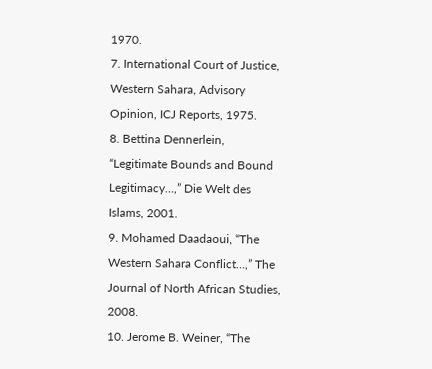1970.
7. International Court of Justice, Western Sahara, Advisory Opinion, ICJ Reports, 1975.
8. Bettina Dennerlein, “Legitimate Bounds and Bound Legitimacy…,” Die Welt des Islams, 2001.
9. Mohamed Daadaoui, “The Western Sahara Conflict…,” The Journal of North African Studies, 2008.
10. Jerome B. Weiner, “The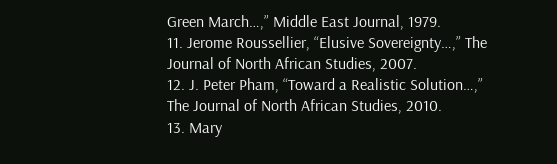Green March…,” Middle East Journal, 1979.
11. Jerome Roussellier, “Elusive Sovereignty…,” The Journal of North African Studies, 2007.
12. J. Peter Pham, “Toward a Realistic Solution…,” The Journal of North African Studies, 2010.
13. Mary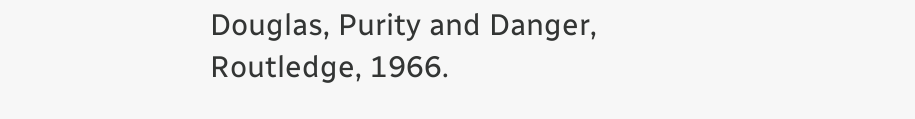Douglas, Purity and Danger, Routledge, 1966.